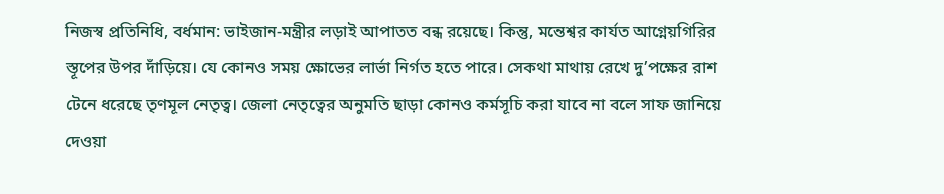নিজস্ব প্রতিনিধি, বর্ধমান: ভাইজান-মন্ত্রীর লড়াই আপাতত বন্ধ রয়েছে। কিন্তু, মন্তেশ্বর কার্যত আগ্নেয়গিরির স্তূপের উপর দাঁড়িয়ে। যে কোনও সময় ক্ষোভের লার্ভা নির্গত হতে পারে। সেকথা মাথায় রেখে দু’পক্ষের রাশ টেনে ধরেছে তৃণমূল নেতৃত্ব। জেলা নেতৃত্বের অনুমতি ছাড়া কোনও কর্মসূচি করা যাবে না বলে সাফ জানিয়ে দেওয়া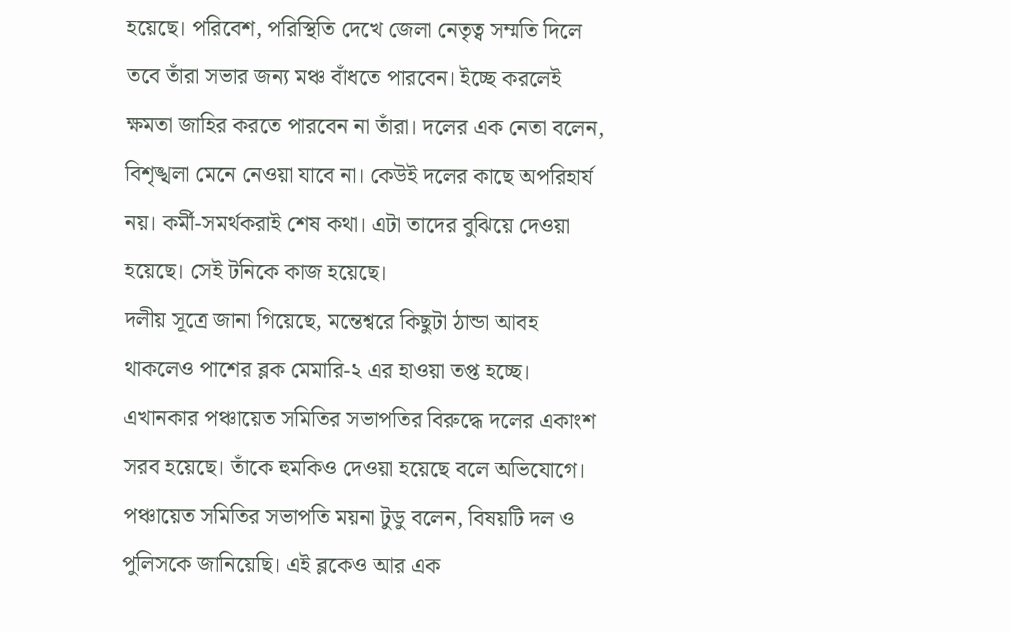হয়েছে। পরিবেশ, পরিস্থিতি দেখে জেলা নেতৃত্ব সম্মতি দিলে তবে তাঁরা সভার জন্য মঞ্চ বাঁধতে পারবেন। ইচ্ছে করলেই ক্ষমতা জাহির করতে পারবেন না তাঁরা। দলের এক নেতা বলেন, বিশৃঙ্খলা মেনে নেওয়া যাবে না। কেউই দলের কাছে অপরিহার্য নয়। কর্মী-সমর্থকরাই শেষ কথা। এটা তাদের বুঝিয়ে দেওয়া হয়েছে। সেই টনিকে কাজ হয়েছে।
দলীয় সূত্রে জানা গিয়েছে, মন্তেশ্বরে কিছুটা ঠান্ডা আবহ থাকলেও পাশের ব্লক মেমারি-২ এর হাওয়া তপ্ত হচ্ছে। এখানকার পঞ্চায়েত সমিতির সভাপতির বিরুদ্ধে দলের একাংশ সরব হয়েছে। তাঁকে হুমকিও দেওয়া হয়েছে বলে অভিযোগে। পঞ্চায়েত সমিতির সভাপতি ময়না টুডু বলেন, বিষয়টি দল ও পুলিসকে জানিয়েছি। এই ব্লকেও আর এক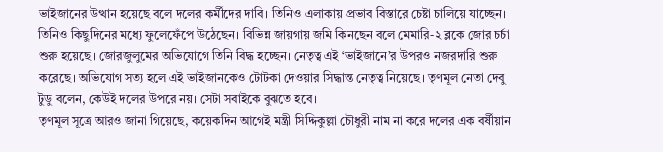ভাইজানের উত্থান হয়েছে বলে দলের কর্মীদের দাবি। তিনিও এলাকায় প্রভাব বিস্তারে চেষ্টা চালিয়ে যাচ্ছেন। তিনিও কিছুদিনের মধ্যে ফুলেফেঁপে উঠেছেন। বিভিন্ন জায়গায় জমি কিনছেন বলে মেমারি-২ ব্লকে জোর চর্চা শুরু হয়েছে। জোরজুলুমের অভিযোগে তিনি বিদ্ধ হচ্ছেন। নেতৃত্ব এই ‘ভাইজানে’র উপরও নজরদারি শুরু করেছে। অভিযোগ সত্য হলে এই ভাইজানকেও টোটকা দেওয়ার সিদ্ধান্ত নেতৃত্ব নিয়েছে। তৃণমূল নেতা দেবু টুডু বলেন, কেউই দলের উপরে নয়। সেটা সবাইকে বুঝতে হবে।
তৃণমূল সূত্রে আরও জানা গিয়েছে, কয়েকদিন আগেই মন্ত্রী সিদ্দিকুল্লা চৌধুরী নাম না করে দলের এক বর্ষীয়ান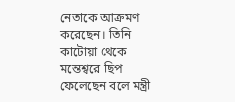নেতাকে আক্রমণ করেছেন। তিনি কাটোয়া থেকে মন্তেশ্বরে ছিপ ফেলেছেন বলে মন্ত্রী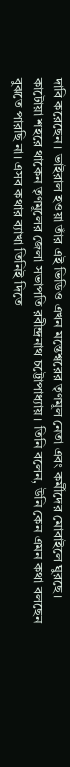দাবি করেছেন। ভাইরাল হওয়া তাঁর এই ভিডিও এখন মন্তেশ্বরের তৃণমূল নেতা এবং কর্মীদের মোবাইলে ঘুরছে। কাটোয়া শহরে থাকেন তৃণমূলের জেলা সভাপতি রবীন্দ্রনাথ চট্টোপাধ্যায়। তিনি বলেন, উনি কেন এমন কথা বলছেন বুঝতে পারছি না। এসব কথার ব্যাখা তিনিই দিতে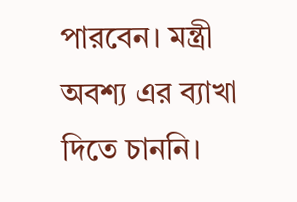পারবেন। মন্ত্রী অবশ্য এর ব্যাখা দিতে চাননি।